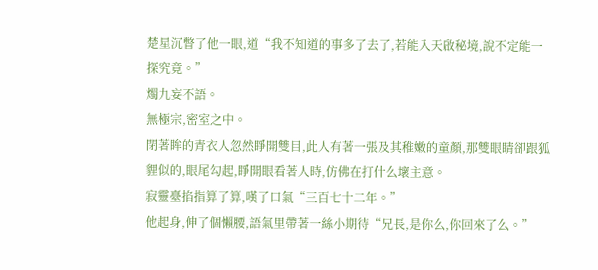楚星沉瞥了他一眼,道“我不知道的事多了去了,若能入天啟秘境,說不定能一探究竟。”
燭九妄不語。
無極宗,密室之中。
閉著眸的青衣人忽然睜開雙目,此人有著一張及其稚嫩的童顏,那雙眼睛卻跟狐貍似的,眼尾勾起,睜開眼看著人時,仿佛在打什么壞主意。
寂靈臺掐指算了算,嘆了口氣“三百七十二年。”
他起身,伸了個懶腰,語氣里帶著一絲小期待“兄長,是你么,你回來了么。”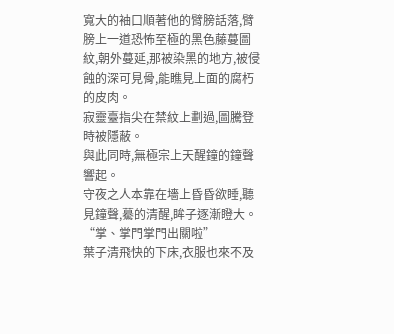寬大的袖口順著他的臂膀話落,臂膀上一道恐怖至極的黑色藤蔓圖紋,朝外蔓延,那被染黑的地方,被侵蝕的深可見骨,能瞧見上面的腐朽的皮肉。
寂靈臺指尖在禁紋上劃過,圖騰登時被隱蔽。
與此同時,無極宗上天醒鐘的鐘聲響起。
守夜之人本靠在墻上昏昏欲睡,聽見鐘聲,驀的清醒,眸子逐漸瞪大。
“掌、掌門掌門出關啦”
葉子清飛快的下床,衣服也來不及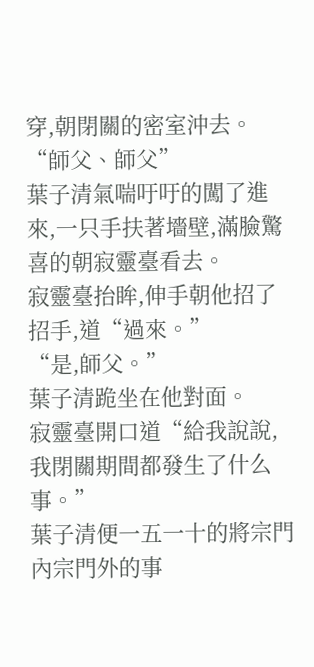穿,朝閉關的密室沖去。
“師父、師父”
葉子清氣喘吁吁的闖了進來,一只手扶著墻壁,滿臉驚喜的朝寂靈臺看去。
寂靈臺抬眸,伸手朝他招了招手,道“過來。”
“是,師父。”
葉子清跪坐在他對面。
寂靈臺開口道“給我說說,我閉關期間都發生了什么事。”
葉子清便一五一十的將宗門內宗門外的事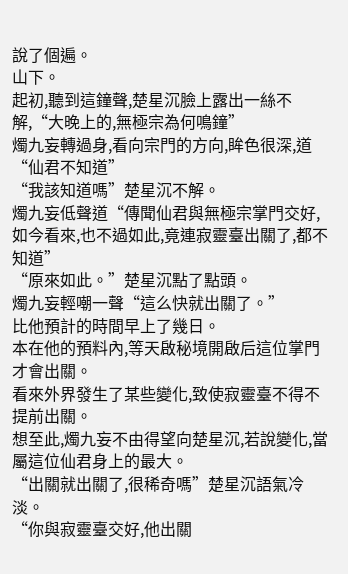說了個遍。
山下。
起初,聽到這鐘聲,楚星沉臉上露出一絲不解,“大晚上的,無極宗為何鳴鐘”
燭九妄轉過身,看向宗門的方向,眸色很深,道“仙君不知道”
“我該知道嗎”楚星沉不解。
燭九妄低聲道“傳聞仙君與無極宗掌門交好,如今看來,也不過如此,竟連寂靈臺出關了,都不知道”
“原來如此。”楚星沉點了點頭。
燭九妄輕嘲一聲“這么快就出關了。”
比他預計的時間早上了幾日。
本在他的預料內,等天啟秘境開啟后這位掌門才會出關。
看來外界發生了某些變化,致使寂靈臺不得不提前出關。
想至此,燭九妄不由得望向楚星沉,若說變化,當屬這位仙君身上的最大。
“出關就出關了,很稀奇嗎”楚星沉語氣冷淡。
“你與寂靈臺交好,他出關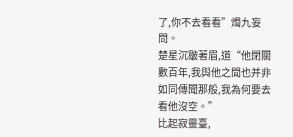了,你不去看看”燭九妄問。
楚星沉皺著眉,道“他閉關數百年,我與他之間也并非如同傳聞那般,我為何要去看他沒空。”
比起寂靈臺,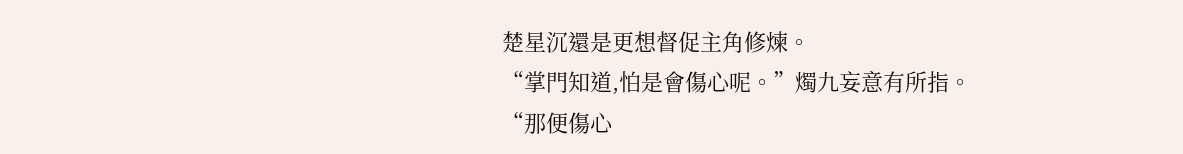楚星沉還是更想督促主角修煉。
“掌門知道,怕是會傷心呢。”燭九妄意有所指。
“那便傷心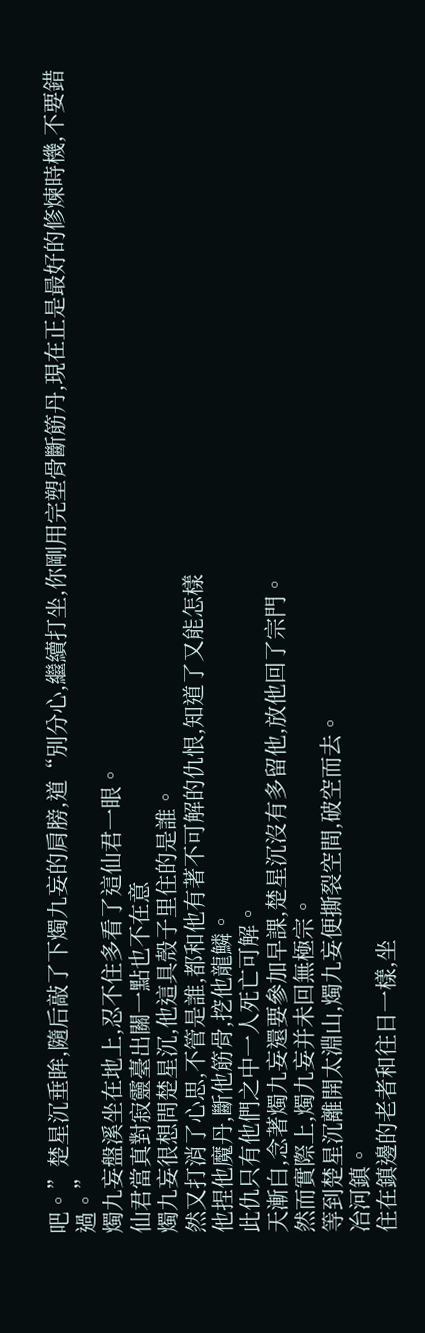吧。”楚星沉垂眸,隨后敲了下燭九妄的肩膀,道“別分心,繼續打坐,你剛用完塑骨斷筋丹,現在正是最好的修煉時機,不要錯過。”
燭九妄盤溪坐在地上,忍不住多看了這仙君一眼。
仙君當真對寂靈臺出關一點也不在意
燭九妄很想問楚星沉,他這具殼子里住的是誰。
然又打消了心思,不管是誰,都和他有著不可解的仇恨,知道了又能怎樣
他捏他魔丹,斷他筋骨,挖他龍鱗。
此仇只有他們之中一人死亡可解。
天漸白,念著燭九妄還要參加早課,楚星沉沒有多留他,放他回了宗門。
然而實際上,燭九妄并未回無極宗。
等到楚星沉離開太淵山,燭九妄便撕裂空間,破空而去。
冶河鎮。
住在鎮邊的老者和往日一樣,坐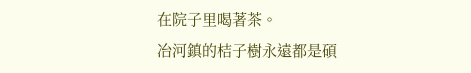在院子里喝著茶。
冶河鎮的桔子樹永遠都是碩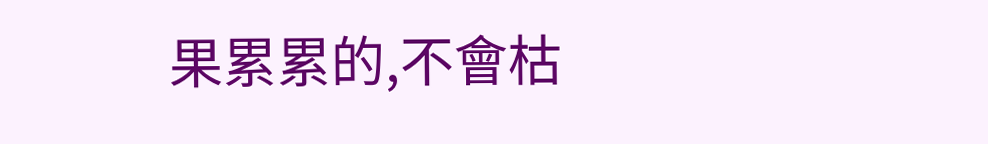果累累的,不會枯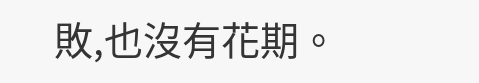敗,也沒有花期。